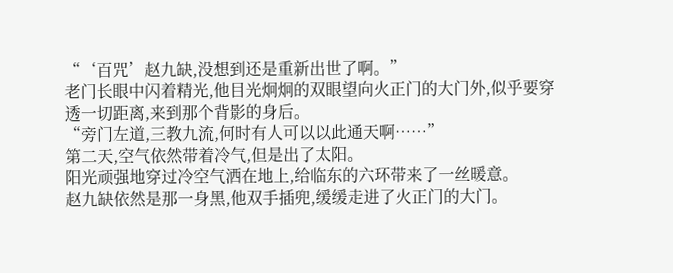“‘百咒’赵九缺,没想到还是重新出世了啊。”
老门长眼中闪着精光,他目光炯炯的双眼望向火正门的大门外,似乎要穿透一切距离,来到那个背影的身后。
“旁门左道,三教九流,何时有人可以以此通天啊……”
第二天,空气依然带着冷气,但是出了太阳。
阳光顽强地穿过冷空气洒在地上,给临东的六环带来了一丝暖意。
赵九缺依然是那一身黑,他双手插兜,缓缓走进了火正门的大门。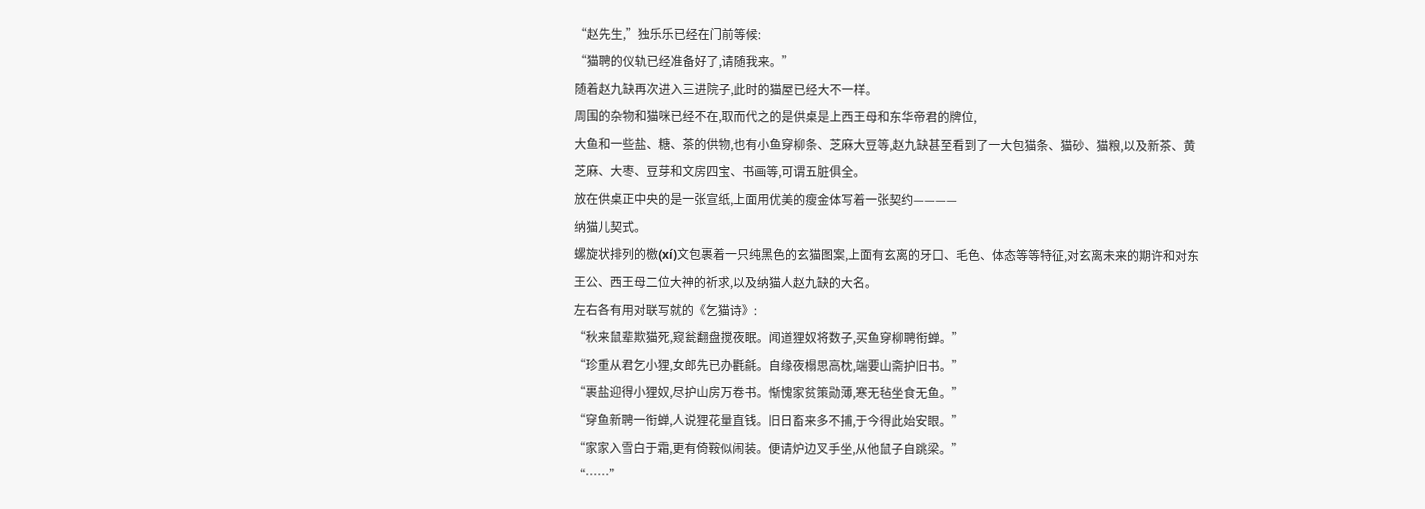“赵先生,”独乐乐已经在门前等候:
“猫聘的仪轨已经准备好了,请随我来。”
随着赵九缺再次进入三进院子,此时的猫屋已经大不一样。
周围的杂物和猫咪已经不在,取而代之的是供桌是上西王母和东华帝君的牌位,
大鱼和一些盐、糖、茶的供物,也有小鱼穿柳条、芝麻大豆等,赵九缺甚至看到了一大包猫条、猫砂、猫粮,以及新茶、黄芝麻、大枣、豆芽和文房四宝、书画等,可谓五脏俱全。
放在供桌正中央的是一张宣纸,上面用优美的瘦金体写着一张契约————
纳猫儿契式。
螺旋状排列的檄(xí)文包裹着一只纯黑色的玄猫图案,上面有玄离的牙口、毛色、体态等等特征,对玄离未来的期许和对东王公、西王母二位大神的祈求,以及纳猫人赵九缺的大名。
左右各有用对联写就的《乞猫诗》:
“秋来鼠辈欺猫死,窥瓮翻盘搅夜眠。闻道狸奴将数子,买鱼穿柳聘衔蝉。”
“珍重从君乞小狸,女郎先已办氍毹。自缘夜榻思高枕,端要山斋护旧书。”
“裹盐迎得小狸奴,尽护山房万卷书。惭愧家贫策勋薄,寒无毡坐食无鱼。”
“穿鱼新聘一衔蝉,人说狸花量直钱。旧日畜来多不捕,于今得此始安眼。”
“家家入雪白于霜,更有倚鞍似闹装。便请炉边叉手坐,从他鼠子自跳梁。”
“……”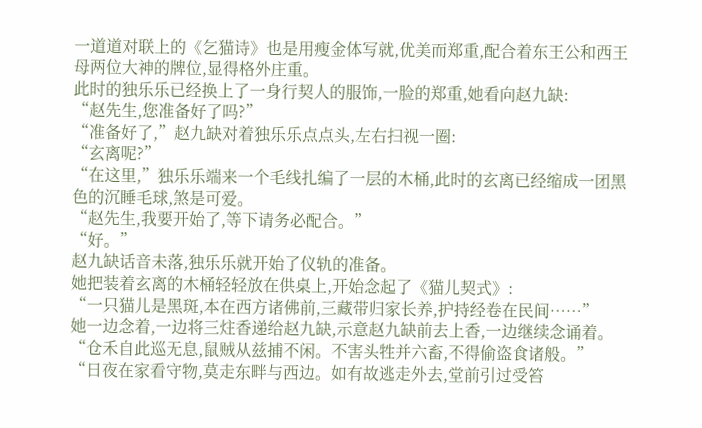一道道对联上的《乞猫诗》也是用瘦金体写就,优美而郑重,配合着东王公和西王母两位大神的牌位,显得格外庄重。
此时的独乐乐已经换上了一身行契人的服饰,一脸的郑重,她看向赵九缺:
“赵先生,您准备好了吗?”
“准备好了,”赵九缺对着独乐乐点点头,左右扫视一圈:
“玄离呢?”
“在这里,”独乐乐端来一个毛线扎编了一层的木桶,此时的玄离已经缩成一团黑色的沉睡毛球,煞是可爱。
“赵先生,我要开始了,等下请务必配合。”
“好。”
赵九缺话音未落,独乐乐就开始了仪轨的准备。
她把装着玄离的木桶轻轻放在供桌上,开始念起了《猫儿契式》:
“一只猫儿是黑斑,本在西方诸佛前,三藏带归家长养,护持经卷在民间……”
她一边念着,一边将三炷香递给赵九缺,示意赵九缺前去上香,一边继续念诵着。
“仓禾自此巡无息,鼠贼从兹捕不闲。不害头牲并六畜,不得偷盗食诸般。”
“日夜在家看守物,莫走东畔与西边。如有故逃走外去,堂前引过受笞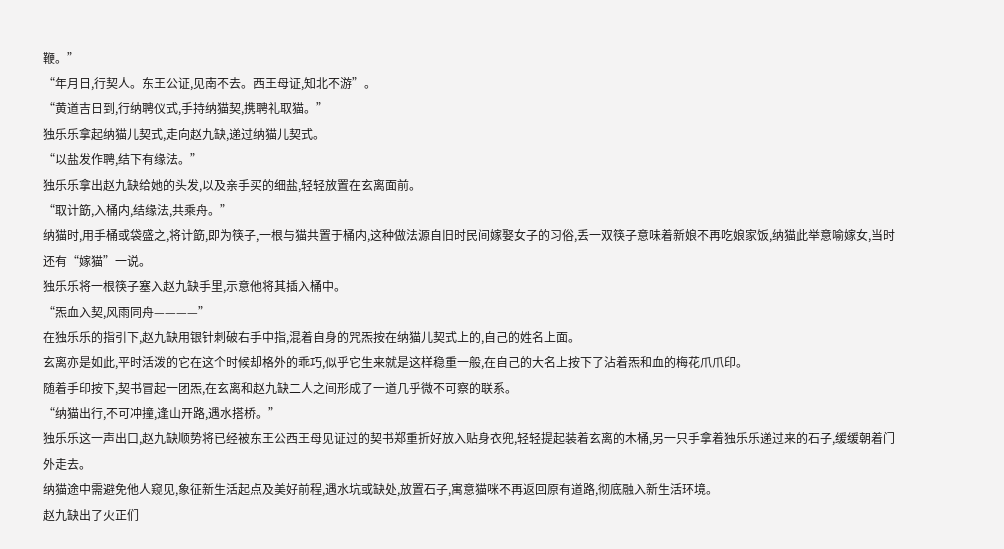鞭。”
“年月日,行契人。东王公证,见南不去。西王母证,知北不游”。
“黄道吉日到,行纳聘仪式,手持纳猫契,携聘礼取猫。”
独乐乐拿起纳猫儿契式,走向赵九缺,递过纳猫儿契式。
“以盐发作聘,结下有缘法。”
独乐乐拿出赵九缺给她的头发,以及亲手买的细盐,轻轻放置在玄离面前。
“取计筯,入桶内,结缘法,共乘舟。”
纳猫时,用手桶或袋盛之,将计筯,即为筷子,一根与猫共置于桶内,这种做法源自旧时民间嫁娶女子的习俗,丢一双筷子意味着新娘不再吃娘家饭,纳猫此举意喻嫁女,当时还有“嫁猫”一说。
独乐乐将一根筷子塞入赵九缺手里,示意他将其插入桶中。
“炁血入契,风雨同舟————”
在独乐乐的指引下,赵九缺用银针刺破右手中指,混着自身的咒炁按在纳猫儿契式上的,自己的姓名上面。
玄离亦是如此,平时活泼的它在这个时候却格外的乖巧,似乎它生来就是这样稳重一般,在自己的大名上按下了沾着炁和血的梅花爪爪印。
随着手印按下,契书冒起一团炁,在玄离和赵九缺二人之间形成了一道几乎微不可察的联系。
“纳猫出行,不可冲撞,逢山开路,遇水搭桥。”
独乐乐这一声出口,赵九缺顺势将已经被东王公西王母见证过的契书郑重折好放入贴身衣兜,轻轻提起装着玄离的木桶,另一只手拿着独乐乐递过来的石子,缓缓朝着门外走去。
纳猫途中需避免他人窥见,象征新生活起点及美好前程,遇水坑或缺处,放置石子,寓意猫咪不再返回原有道路,彻底融入新生活环境。
赵九缺出了火正们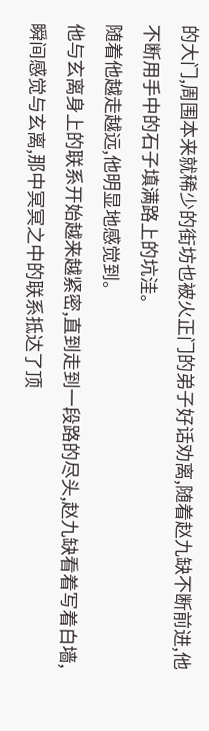的大门,周围本来就稀少的街坊也被火正门的弟子好话劝离,随着赵九缺不断前进,他不断用手中的石子填满路上的坑洼。
随着他越走越远,他明显地感觉到。
他与玄离身上的联系开始越来越紧密,直到走到一段路的尽头,赵九缺看着写着白墙,瞬间感觉与玄离,那中冥冥之中的联系抵达了顶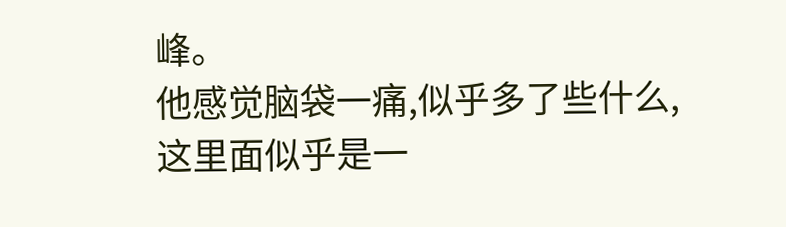峰。
他感觉脑袋一痛,似乎多了些什么,这里面似乎是一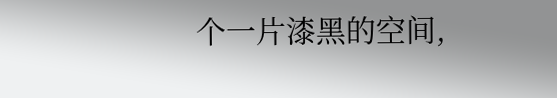个一片漆黑的空间,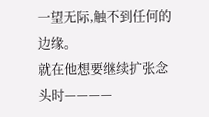一望无际,触不到任何的边缘。
就在他想要继续扩张念头时————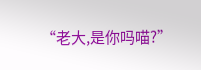“老大,是你吗喵?”